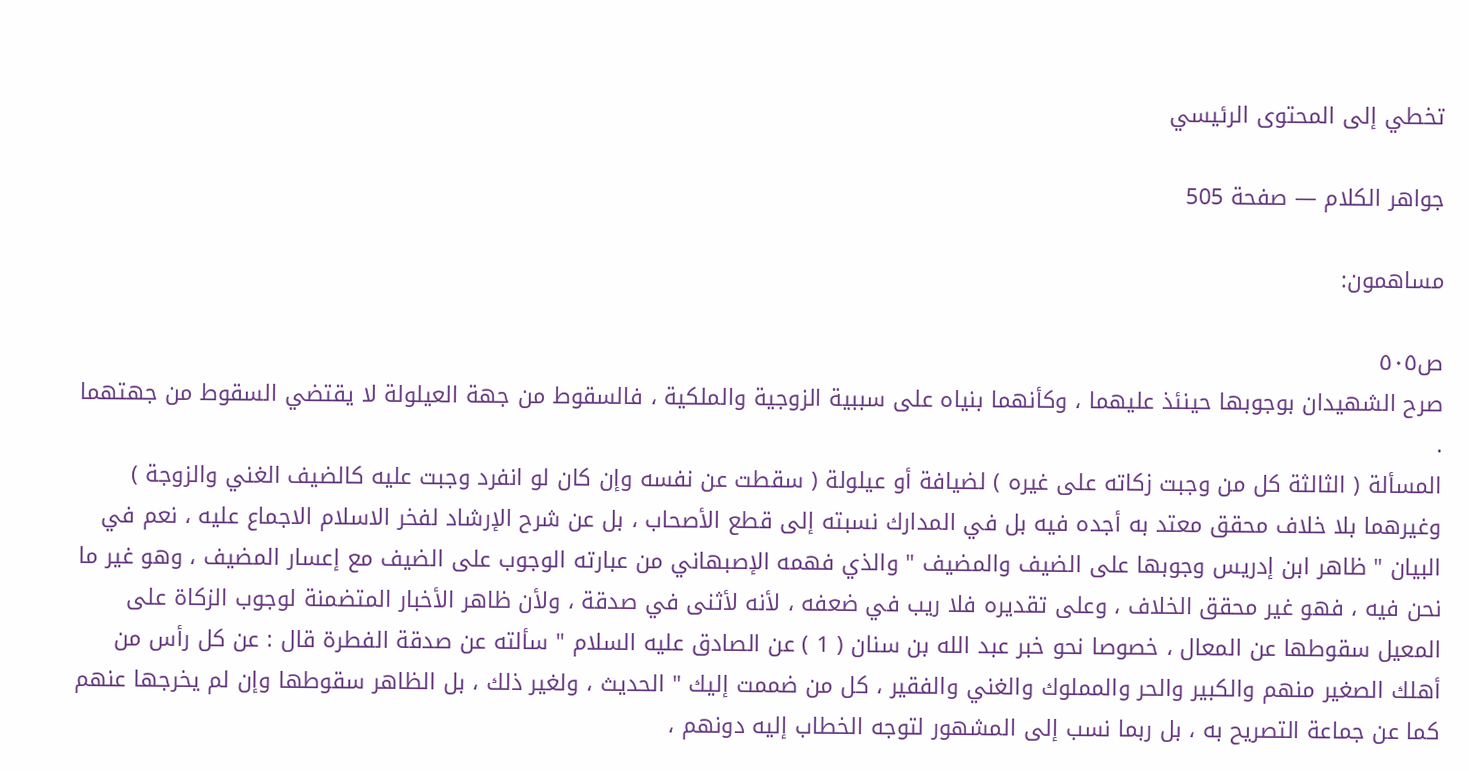تخطي إلى المحتوى الرئيسي

جواهر الكلام — صفحة 505

مساهمون:

ص٥٠٥
صرح الشهيدان بوجوبها حينئذ عليهما ، وكأنهما بنياه على سببية الزوجية والملكية ، فالسقوط من جهة العيلولة لا يقتضي السقوط من جهتهما .
المسألة ( الثالثة كل من وجبت زكاته على غيره ) لضيافة أو عيلولة ( سقطت عن نفسه وإن كان لو انفرد وجبت عليه كالضيف الغني والزوجة ) وغيرهما بلا خلاف محقق معتد به أجده فيه بل في المدارك نسبته إلى قطع الأصحاب ، بل عن شرح الإرشاد لفخر الاسلام الاجماع عليه ، نعم في البيان " ظاهر ابن إدريس وجوبها على الضيف والمضيف " والذي فهمه الإصبهاني من عبارته الوجوب على الضيف مع إعسار المضيف ، وهو غير ما نحن فيه ، فهو غير محقق الخلاف ، وعلى تقديره فلا ريب في ضعفه ، لأنه لأثنى في صدقة ، ولأن ظاهر الأخبار المتضمنة لوجوب الزكاة على المعيل سقوطها عن المعال ، خصوصا نحو خبر عبد الله بن سنان ( 1 ) عن الصادق عليه السلام " سألته عن صدقة الفطرة قال : عن كل رأس من أهلك الصغير منهم والكبير والحر والمملوك والغني والفقير ، كل من ضممت إليك " الحديث ، ولغير ذلك ، بل الظاهر سقوطها وإن لم يخرجها عنهم كما عن جماعة التصريح به ، بل ربما نسب إلى المشهور لتوجه الخطاب إليه دونهم ،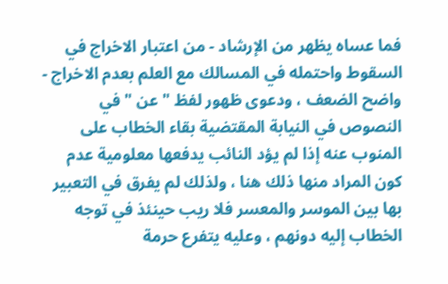فما عساه يظهر من الإرشاد - من اعتبار الاخراج في السقوط واحتمله في المسالك مع العلم بعدم الاخراج - واضح الضعف ، ودعوى ظهور لفظ " عن " في النصوص في النيابة المقتضية بقاء الخطاب على المنوب عنه إذا لم يؤد النائب يدفعها معلومية عدم كون المراد منها ذلك هنا ، ولذلك لم يفرق في التعبير بها بين الموسر والمعسر فلا ريب حينئذ في توجه الخطاب إليه دونهم ، وعليه يتفرع حرمة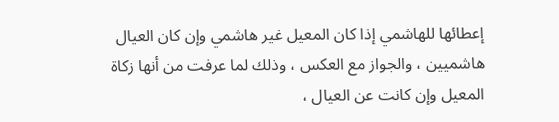إعطائها للهاشمي إذا كان المعيل غير هاشمي وإن كان العيال هاشميين ، والجواز مع العكس ، وذلك لما عرفت من أنها زكاة المعيل وإن كانت عن العيال ،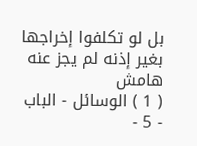بل لو تكلفوا إخراجها بغير إذنه لم يجز عنه
هامش
( 1 ) الوسائل - الباب - 5 -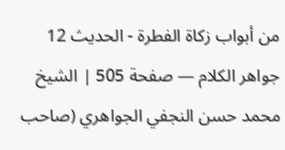من أبواب زكاة الفطرة - الحديث 12
جواهر الكلام — صفحة 505 | الشيخ محمد حسن النجفي الجواهري (صاحب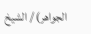الجواهر) / الشيخ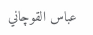عباس القوچاني